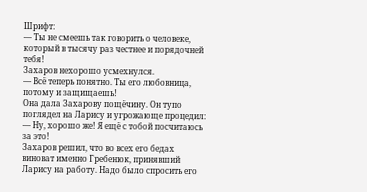Шрифт:
— Ты не смеешь так говорить о человеке, который в тысячу раз честнее и порядочней тебя!
Захаров нехорошо усмехнулся.
— Всё теперь понятно. Ты его любовница, потому и защищаешь!
Она дала Захарову пощёчину. Он тупо поглядел на Ларису и угрожающе процедил:
— Ну, хорошо же! Я ещё с тобой посчитаюсь за это!
Захаров решил, что во всех его бедах виноват именно Гребенюк, принявший Ларису на работу. Надо было спросить его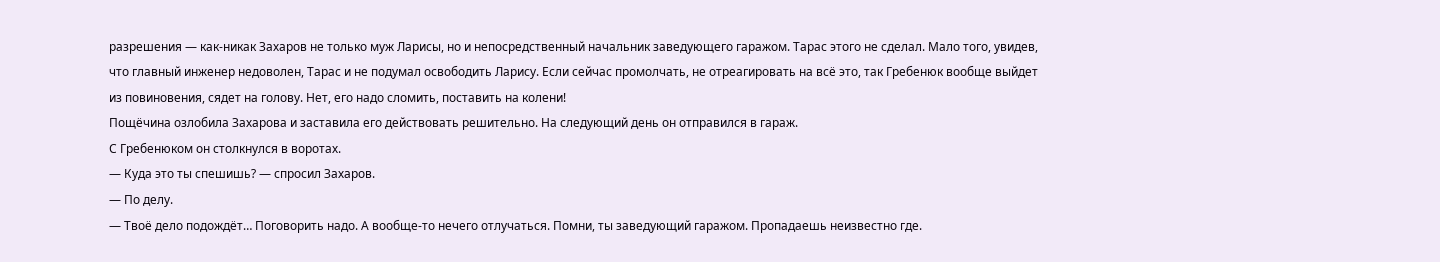разрешения — как-никак Захаров не только муж Ларисы, но и непосредственный начальник заведующего гаражом. Тарас этого не сделал. Мало того, увидев, что главный инженер недоволен, Тарас и не подумал освободить Ларису. Если сейчас промолчать, не отреагировать на всё это, так Гребенюк вообще выйдет из повиновения, сядет на голову. Нет, его надо сломить, поставить на колени!
Пощёчина озлобила Захарова и заставила его действовать решительно. На следующий день он отправился в гараж.
С Гребенюком он столкнулся в воротах.
— Куда это ты спешишь? — спросил Захаров.
— По делу.
— Твоё дело подождёт… Поговорить надо. А вообще-то нечего отлучаться. Помни, ты заведующий гаражом. Пропадаешь неизвестно где.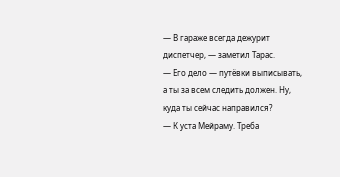— В гараже всегда дежурит диспетчер, — заметил Тарас.
— Его дело — путёвки выписывать, а ты за всем следить должен. Ну, куда ты сейчас направился?
— К уста Мейраму. Треба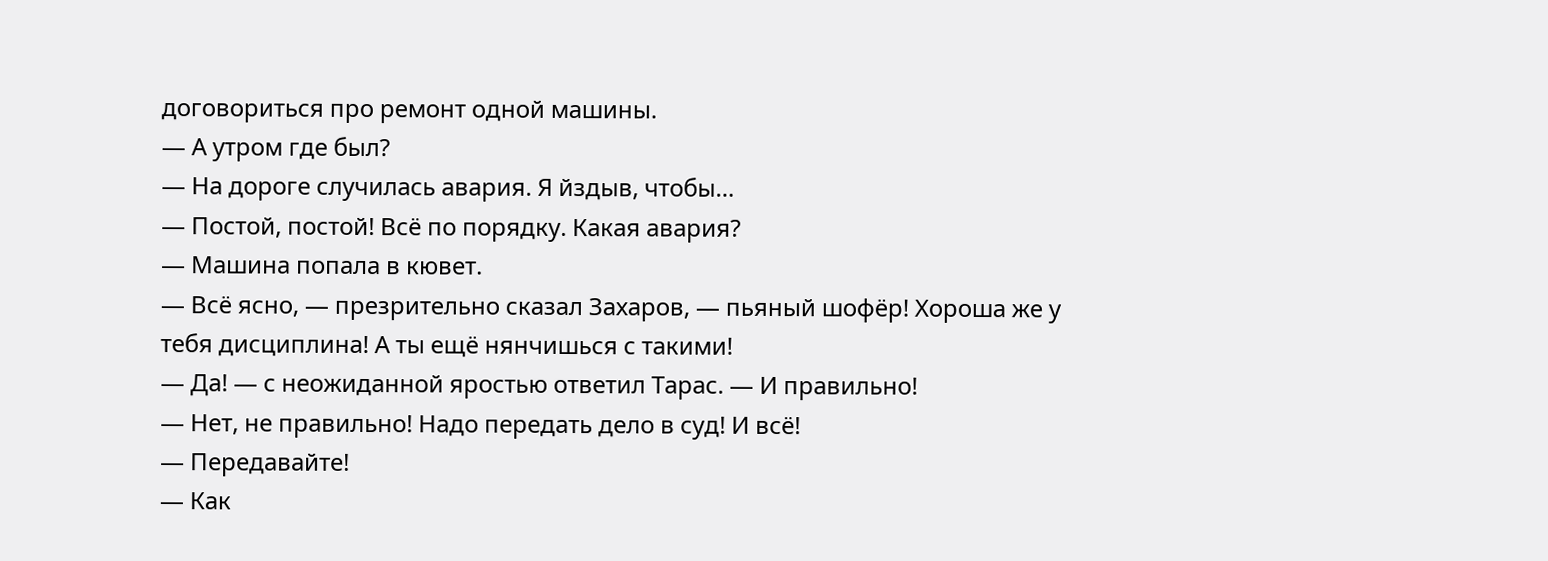договориться про ремонт одной машины.
— А утром где был?
— На дороге случилась авария. Я йздыв, чтобы…
— Постой, постой! Всё по порядку. Какая авария?
— Машина попала в кювет.
— Всё ясно, — презрительно сказал Захаров, — пьяный шофёр! Хороша же у тебя дисциплина! А ты ещё нянчишься с такими!
— Да! — с неожиданной яростью ответил Тарас. — И правильно!
— Нет, не правильно! Надо передать дело в суд! И всё!
— Передавайте!
— Как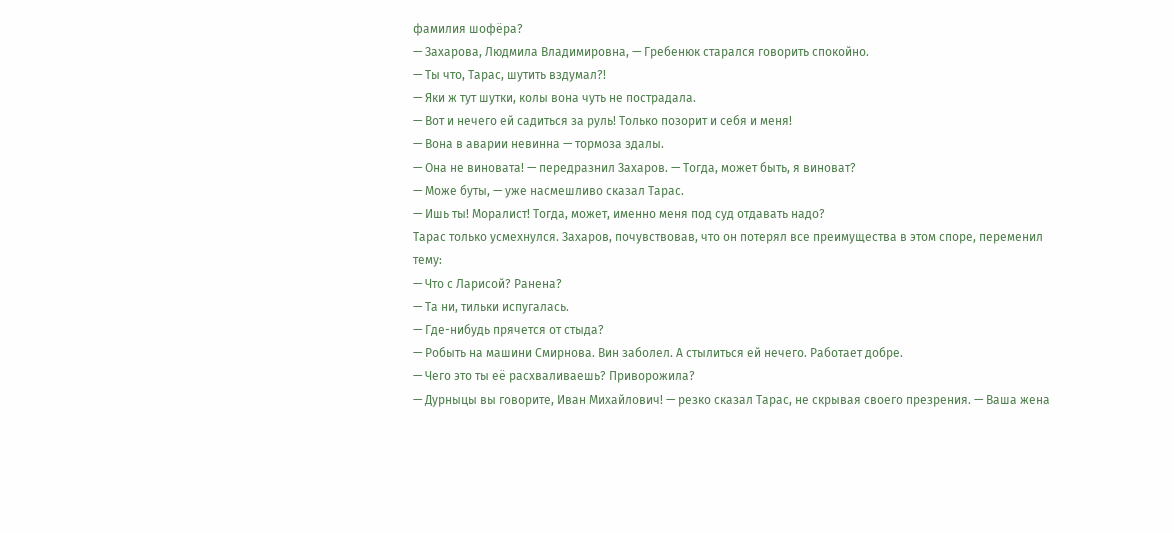фамилия шофёра?
— Захарова, Людмила Владимировна, — Гребенюк старался говорить спокойно.
— Ты что, Тарас, шутить вздумал?!
— Яки ж тут шутки, колы вона чуть не пострадала.
— Вот и нечего ей садиться за руль! Только позорит и себя и меня!
— Вона в аварии невинна — тормоза здалы.
— Она не виновата! — передразнил Захаров. — Тогда, может быть, я виноват?
— Може буты, — уже насмешливо сказал Тарас.
— Ишь ты! Моралист! Тогда, может, именно меня под суд отдавать надо?
Тарас только усмехнулся. Захаров, почувствовав, что он потерял все преимущества в этом споре, переменил тему:
— Что с Ларисой? Ранена?
— Та ни, тильки испугалась.
— Где-нибудь прячется от стыда?
— Робыть на машини Смирнова. Вин заболел. А стылиться ей нечего. Работает добре.
— Чего это ты её расхваливаешь? Приворожила?
— Дурныцы вы говорите, Иван Михайлович! — резко сказал Тарас, не скрывая своего презрения. — Ваша жена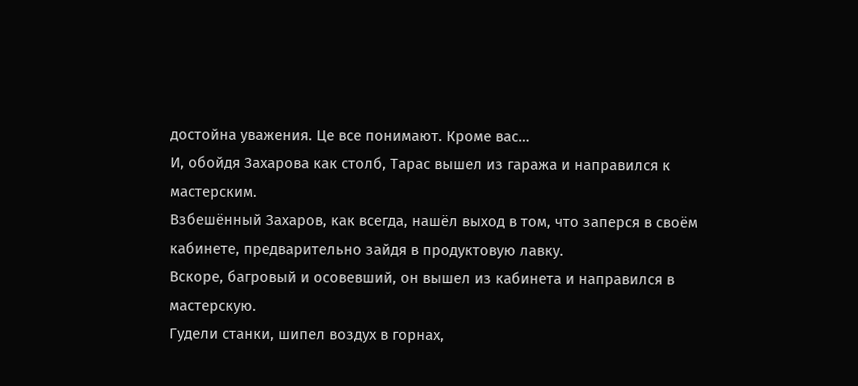достойна уважения. Це все понимают. Кроме вас…
И, обойдя Захарова как столб, Тарас вышел из гаража и направился к мастерским.
Взбешённый Захаров, как всегда, нашёл выход в том, что заперся в своём кабинете, предварительно зайдя в продуктовую лавку.
Вскоре, багровый и осовевший, он вышел из кабинета и направился в мастерскую.
Гудели станки, шипел воздух в горнах,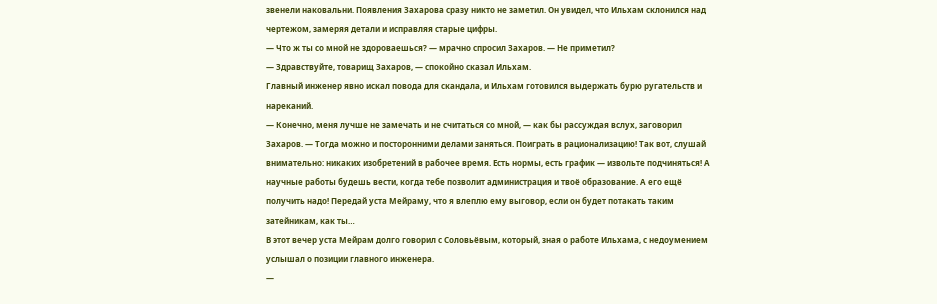звенели наковальни. Появления Захарова сразу никто не заметил. Он увидел, что Ильхам склонился над чертежом, замеряя детали и исправляя старые цифры.
— Что ж ты со мной не здороваешься? — мрачно спросил Захаров. — Не приметил?
— Здравствуйте, товарищ Захаров, — спокойно сказал Ильхам.
Главный инженер явно искал повода для скандала, и Ильхам готовился выдержать бурю ругательств и нареканий.
— Конечно, меня лучше не замечать и не считаться со мной, — как бы рассуждая вслух, заговорил Захаров. — Тогда можно и посторонними делами заняться. Поиграть в рационализацию! Так вот, слушай внимательно: никаких изобретений в рабочее время. Есть нормы, есть график — извольте подчиняться! А научные работы будешь вести, когда тебе позволит администрация и твоё образование. А его ещё получить надо! Передай уста Мейраму, что я влеплю ему выговор, если он будет потакать таким затейникам, как ты…
В этот вечер уста Мейрам долго говорил с Соловьёвым, который, зная о работе Ильхама, с недоумением услышал о позиции главного инженера.
—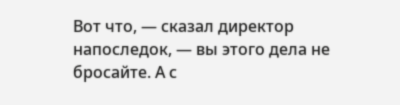Вот что, — сказал директор напоследок, — вы этого дела не бросайте. А с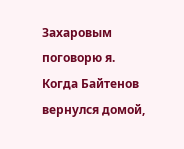Захаровым поговорю я.
Когда Байтенов вернулся домой,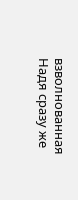взволнованная Надя сразу же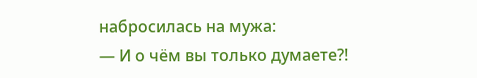набросилась на мужа:
— И о чём вы только думаете?!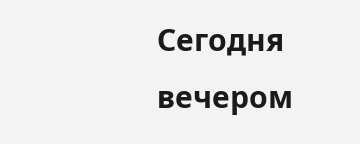Сегодня вечером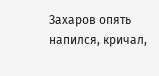Захаров опять напился, кричал,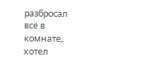разбросал всё в комнате, хотел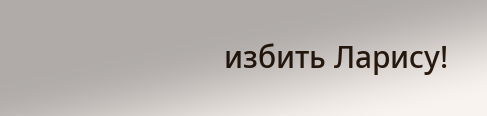избить Ларису!